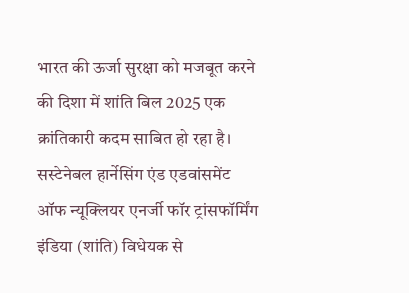भारत की ऊर्जा सुरक्षा को मजबूत करने की दिशा में शांति बिल 2025 एक क्रांतिकारी कदम साबित हो रहा है। सस्टेनेबल हार्नेसिंग एंड एडवांसमेंट ऑफ न्यूक्लियर एनर्जी फॉर ट्रांसफॉर्मिंग इंडिया (शांति) विधेयक से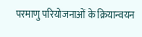परमाणु परियोजनाओं के क्रियान्वयन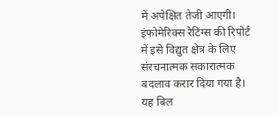में अपेक्षित तेजी आएगी। इंफोमेरिक्स रेटिंग्स की रिपोर्ट में इसे विद्युत क्षेत्र के लिए संरचनात्मक सकारात्मक बदलाव करार दिया गया है।
यह बिल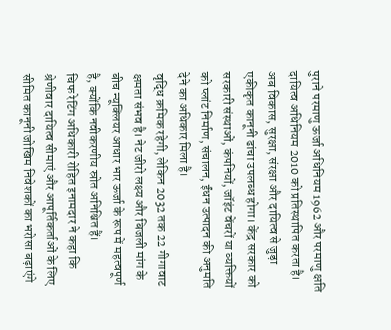पुराने परमाणु ऊर्जा अधिनियम 1962 और परमाणु क्षति दायित्व अधिनियम 2010 को प्रतिस्थापित करता है। अब विकास, सुरक्षा, संरक्षा और दायित्व से जुड़ा एकीकृत कानूनी ढांचा उपलब्ध होगा। केंद्र सरकार को सरकारी संस्थाओं, कंपनियों, जॉइंट वेंचरों या व्यक्तियों को प्लांट निर्माण, संचालन, ईंधन उत्पादन की अनुमति देने का अधिकार मिला है।
वृद्धि क्रमिक रहेगी, लेकिन 2032 तक 22 गीगावाट क्षमता संभव है। नेट जीरो लक्ष्य और बिजली मांग के बीच न्यूक्लियर आधार भार ऊर्जा के रूप में महत्वपूर्ण है, क्योंकि नवीकरणीय स्रोत अनिश्चित हैं।
चिफ रेटिंग अधिकारी रोहित इनामदार ने कहा कि श्रेणीवार दायित्व सीमाएं और आपूर्तिकर्ताओं के लिए सीमित कानूनी जोखिम निवेशकों का भरोसा बढ़ाएंगे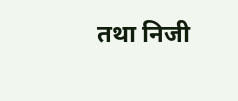तथा निजी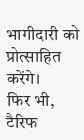भागीदारी को प्रोत्साहित करेंगे।
फिर भी, टैरिफ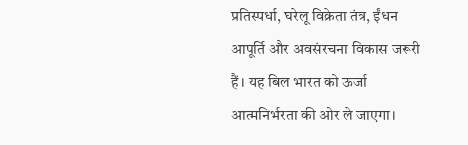प्रतिस्पर्धा, घरेलू विक्रेता तंत्र, ईंधन आपूर्ति और अवसंरचना विकास जरूरी हैं। यह बिल भारत को ऊर्जा आत्मनिर्भरता की ओर ले जाएगा।